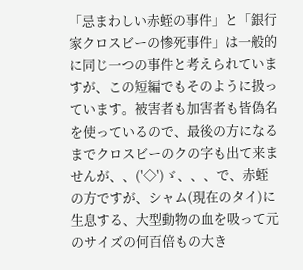「忌まわしい赤蛭の事件」と「銀行家クロスビーの惨死事件」は一般的に同じ一つの事件と考えられていますが、この短編でもそのように扱っています。被害者も加害者も皆偽名を使っているので、最後の方になるまでクロスビーのクの字も出て来ませんが、、('◇')ゞ、、、で、赤蛭の方ですが、シャム(現在のタイ)に生息する、大型動物の血を吸って元のサイズの何百倍もの大き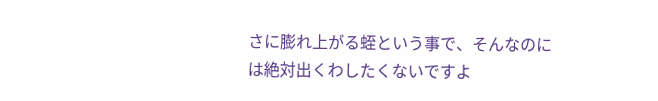さに膨れ上がる蛭という事で、そんなのには絶対出くわしたくないですよ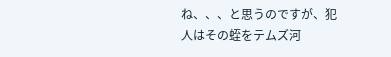ね、、、と思うのですが、犯人はその蛭をテムズ河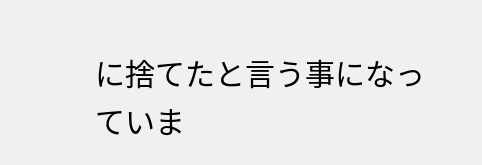に捨てたと言う事になっていま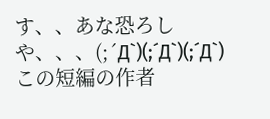す、、あな恐ろしや、、、(;´Д`)(;´Д`)(;´Д`) この短編の作者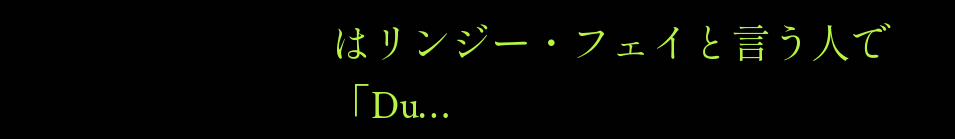はリンジー・フェイと言う人で「Du…